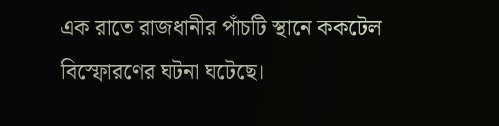এক রাতে রাজধানীর পাঁচটি স্থানে ককটেল বিস্ফোরণের ঘটনা ঘটেছে।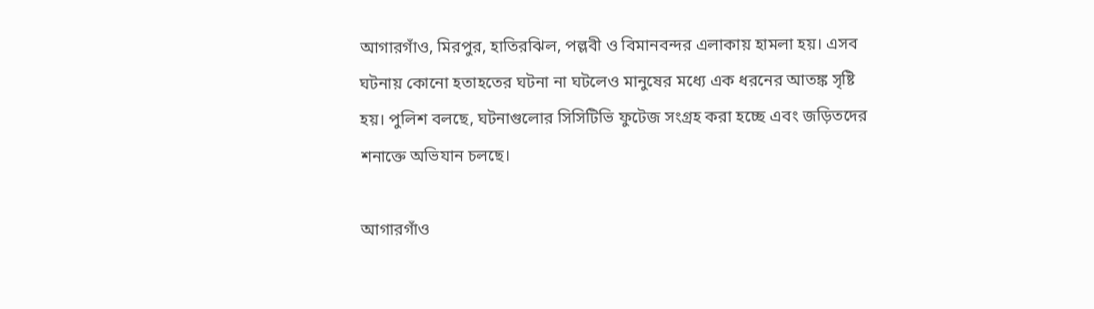আগারগাঁও, মিরপুর, হাতিরঝিল, পল্লবী ও বিমানবন্দর এলাকায় হামলা হয়। এসব ঘটনায় কোনো হতাহতের ঘটনা না ঘটলেও মানুষের মধ্যে এক ধরনের আতঙ্ক সৃষ্টি হয়। পুলিশ বলছে, ঘটনাগুলোর সিসিটিভি ফুটেজ সংগ্রহ করা হচ্ছে এবং জড়িতদের শনাক্তে অভিযান চলছে।

আগারগাঁও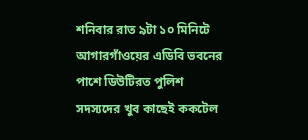শনিবার রাত ৯টা ১০ মিনিটে আগারগাঁওয়ের এডিবি ভবনের পাশে ডিউটিরত পুলিশ সদস্যদের খুব কাছেই ককটেল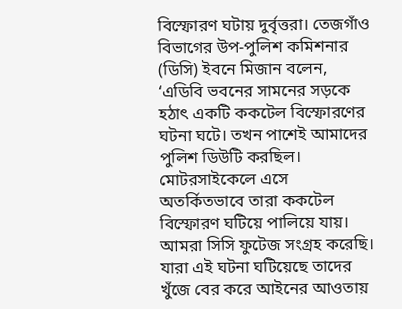বিস্ফোরণ ঘটায় দুর্বৃত্তরা। তেজগাঁও বিভাগের উপ-পুলিশ কমিশনার (ডিসি) ইবনে মিজান বলেন, ‘এডিবি ভবনের সামনের সড়কে হঠাৎ একটি ককটেল বিস্ফোরণের ঘটনা ঘটে। তখন পাশেই আমাদের পুলিশ ডিউটি করছিল। মোটরসাইকেলে এসে অতর্কিতভাবে তারা ককটেল বিস্ফোরণ ঘটিয়ে পালিয়ে যায়। আমরা সিসি ফুটেজ সংগ্রহ করেছি। যারা এই ঘটনা ঘটিয়েছে তাদের খুঁজে বের করে আইনের আওতায়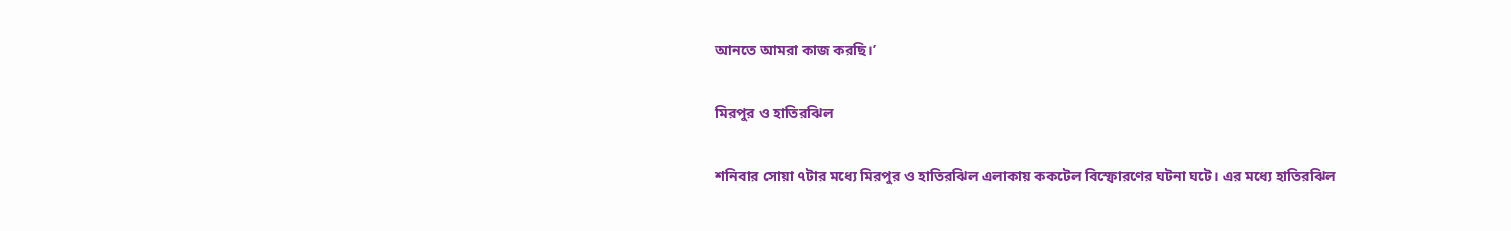আনতে আমরা কাজ করছি।’

মিরপুর ও হাতিরঝিল

শনিবার সোয়া ৭টার মধ্যে মিরপুর ও হাতিরঝিল এলাকায় ককটেল বিস্ফোরণের ঘটনা ঘটে। এর মধ্যে হাতিরঝিল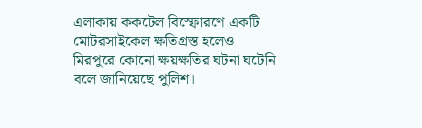এলাকায় ককটেল বিস্ফোরণে একটি মোটরসাইকেল ক্ষতিগ্রস্ত হলেও মিরপুরে কোনো ক্ষয়ক্ষতির ঘটনা ঘটেনি বলে জানিয়েছে পুলিশ।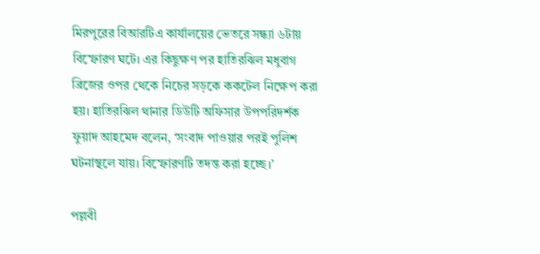মিরপুরের বিআরটিএ কার্যালয়ের ভেতরে সন্ধ্যা ৬টায় বিস্ফোরণ ঘটে। এর কিছুক্ষণ পর হাতিরঝিল মধুবাগ ব্রিজের ওপর থেকে নিচের সড়কে ককটেল নিক্ষেপ করা হয়। হাতিরঝিল থানার ডিউটি অফিসার উপপরিদর্শক ফুয়াদ আহমেদ বলেন, ‘সংবাদ পাওয়ার পরই পুলিশ ঘটনাস্থলে যায়। বিস্ফোরণটি তদন্ত করা হচ্ছে।’

পল্লবী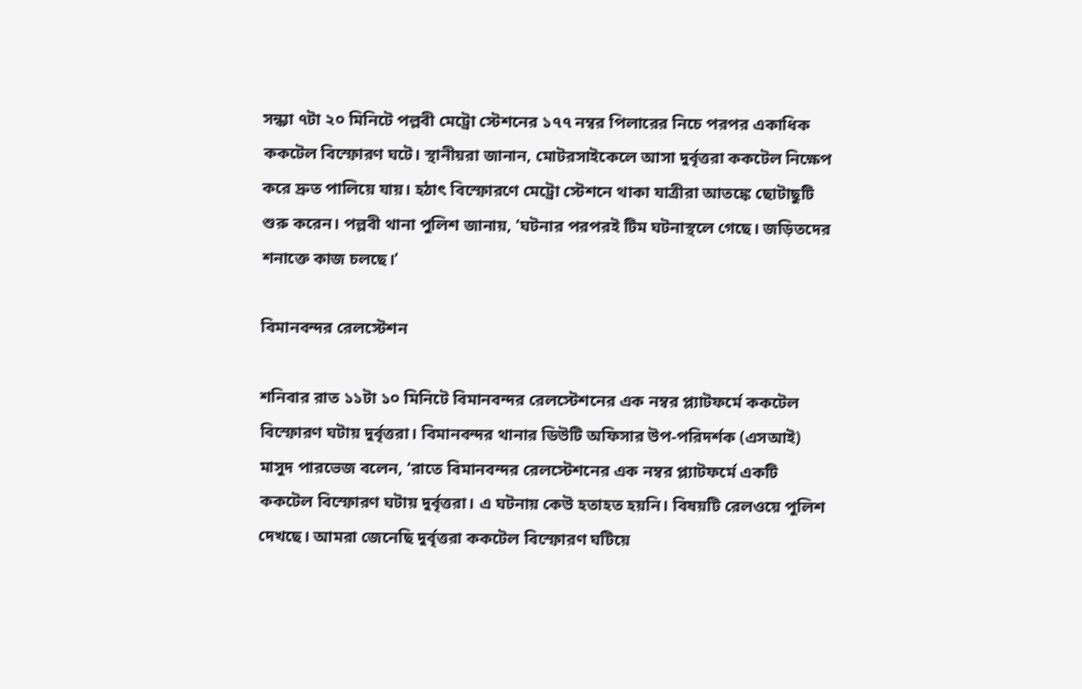সন্ধ্যা ৭টা ২০ মিনিটে পল্লবী মেট্রো স্টেশনের ১৭৭ নম্বর পিলারের নিচে পরপর একাধিক ককটেল বিস্ফোরণ ঘটে। স্থানীয়রা জানান, মোটরসাইকেলে আসা দুর্বৃত্তরা ককটেল নিক্ষেপ করে দ্রুত পালিয়ে যায়। হঠাৎ বিস্ফোরণে মেট্রো স্টেশনে থাকা যাত্রীরা আতঙ্কে ছোটাছুটি শুরু করেন। পল্লবী থানা পুলিশ জানায়, ‘ঘটনার পরপরই টিম ঘটনাস্থলে গেছে। জড়িতদের শনাক্তে কাজ চলছে।’

বিমানবন্দর রেলস্টেশন

শনিবার রাত ১১টা ১০ মিনিটে বিমানবন্দর রেলস্টেশনের এক নম্বর প্ল্যাটফর্মে ককটেল বিস্ফোরণ ঘটায় দুর্বৃত্তরা। বিমানবন্দর থানার ডিউটি অফিসার উপ-পরিদর্শক (এসআই) মাসুদ পারভেজ বলেন, ‘রাতে বিমানবন্দর রেলস্টেশনের এক নম্বর প্ল্যাটফর্মে একটি ককটেল বিস্ফোরণ ঘটায় দুর্বৃত্তরা।‌ এ ঘটনায় কেউ হতাহত হয়নি। বিষয়টি রেলওয়ে পুলিশ দেখছে। আমরা জেনেছি দুর্বৃত্তরা ককটেল বিস্ফোরণ ঘটিয়ে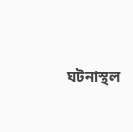ঘটনাস্থল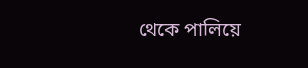থেকে পালিয়ে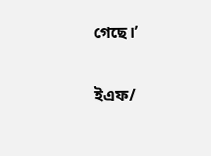গেছে।’

ইএফ/